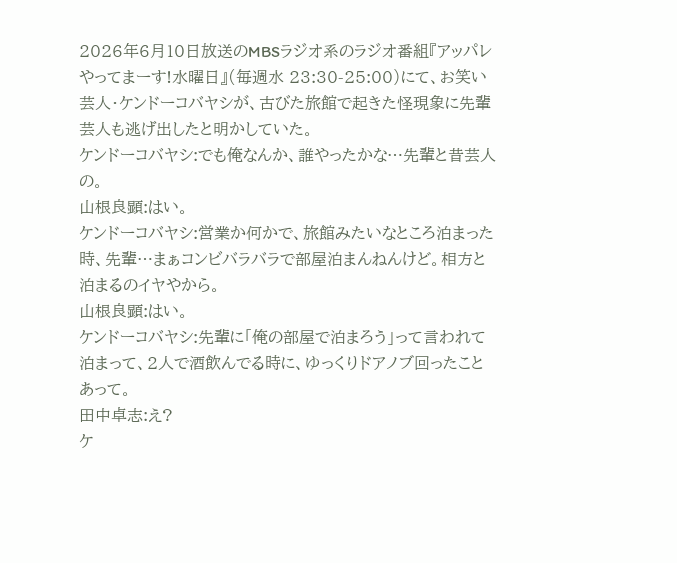2026年6月10日放送のMBSラジオ系のラジオ番組『アッパレやってまーす!水曜日』(毎週水 23:30-25:00)にて、お笑い芸人・ケンドーコバヤシが、古びた旅館で起きた怪現象に先輩芸人も逃げ出したと明かしていた。
ケンドーコバヤシ:でも俺なんか、誰やったかな…先輩と昔芸人の。
山根良顕:はい。
ケンドーコバヤシ:営業か何かで、旅館みたいなところ泊まった時、先輩…まぁコンビバラバラで部屋泊まんねんけど。相方と泊まるのイヤやから。
山根良顕:はい。
ケンドーコバヤシ:先輩に「俺の部屋で泊まろう」って言われて泊まって、2人で酒飲んでる時に、ゆっくりドアノブ回ったことあって。
田中卓志:え?
ケ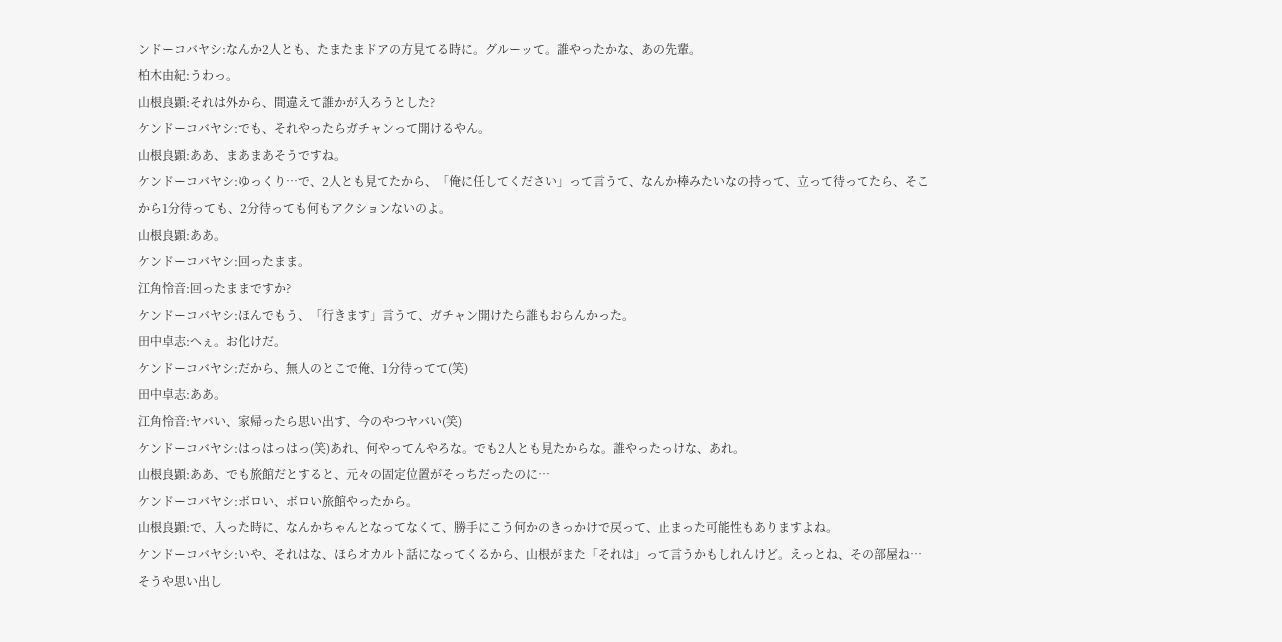ンドーコバヤシ:なんか2人とも、たまたまドアの方見てる時に。グルーッて。誰やったかな、あの先輩。
柏木由紀:うわっ。
山根良顕:それは外から、間違えて誰かが入ろうとした?
ケンドーコバヤシ:でも、それやったらガチャンって開けるやん。
山根良顕:ああ、まあまあそうですね。
ケンドーコバヤシ:ゆっくり…で、2人とも見てたから、「俺に任してください」って言うて、なんか棒みたいなの持って、立って待ってたら、そこから1分待っても、2分待っても何もアクションないのよ。
山根良顕:ああ。
ケンドーコバヤシ:回ったまま。
江角怜音:回ったままですか?
ケンドーコバヤシ:ほんでもう、「行きます」言うて、ガチャン開けたら誰もおらんかった。
田中卓志:へぇ。お化けだ。
ケンドーコバヤシ:だから、無人のとこで俺、1分待ってて(笑)
田中卓志:ああ。
江角怜音:ヤバい、家帰ったら思い出す、今のやつヤバい(笑)
ケンドーコバヤシ:はっはっはっ(笑)あれ、何やってんやろな。でも2人とも見たからな。誰やったっけな、あれ。
山根良顕:ああ、でも旅館だとすると、元々の固定位置がそっちだったのに…
ケンドーコバヤシ:ボロい、ボロい旅館やったから。
山根良顕:で、入った時に、なんかちゃんとなってなくて、勝手にこう何かのきっかけで戻って、止まった可能性もありますよね。
ケンドーコバヤシ:いや、それはな、ほらオカルト話になってくるから、山根がまた「それは」って言うかもしれんけど。えっとね、その部屋ね…そうや思い出し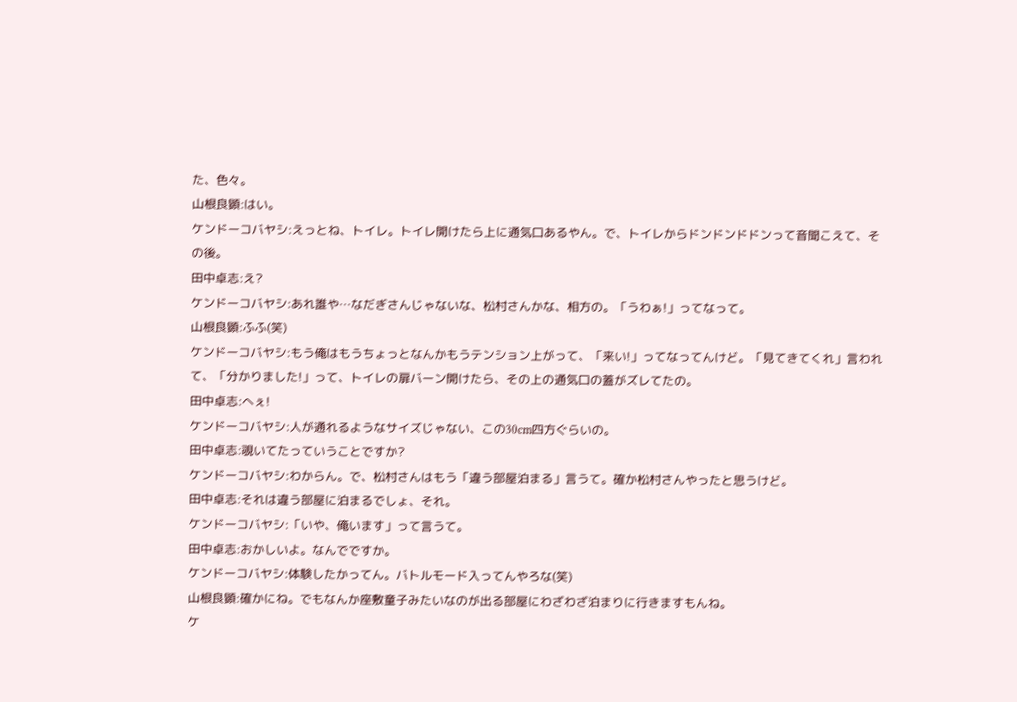た、色々。
山根良顕:はい。
ケンドーコバヤシ:えっとね、トイレ。トイレ開けたら上に通気口あるやん。で、トイレからドンドンドドンって音聞こえて、その後。
田中卓志:え?
ケンドーコバヤシ:あれ誰や…なだぎさんじゃないな、松村さんかな、相方の。「うわぁ!」ってなって。
山根良顕:ふふ(笑)
ケンドーコバヤシ:もう俺はもうちょっとなんかもうテンション上がって、「来い!」ってなってんけど。「見てきてくれ」言われて、「分かりました!」って、トイレの扉バーン開けたら、その上の通気口の蓋がズレてたの。
田中卓志:へぇ!
ケンドーコバヤシ:人が通れるようなサイズじゃない、この30cm四方ぐらいの。
田中卓志:覗いてたっていうことですか?
ケンドーコバヤシ:わからん。で、松村さんはもう「違う部屋泊まる」言うて。確か松村さんやったと思うけど。
田中卓志:それは違う部屋に泊まるでしょ、それ。
ケンドーコバヤシ:「いや、俺います」って言うて。
田中卓志:おかしいよ。なんでですか。
ケンドーコバヤシ:体験したかってん。バトルモード入ってんやろな(笑)
山根良顕:確かにね。でもなんか座敷童子みたいなのが出る部屋にわざわざ泊まりに行きますもんね。
ケ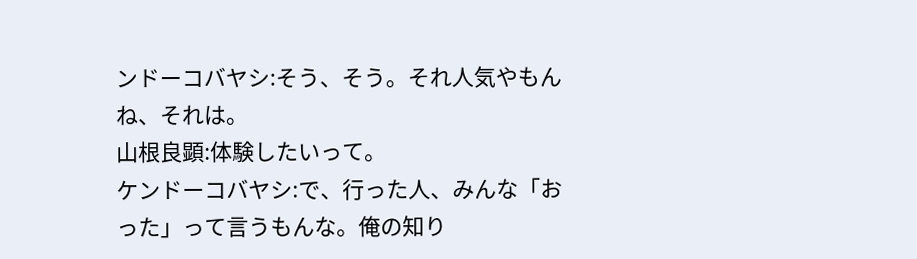ンドーコバヤシ:そう、そう。それ人気やもんね、それは。
山根良顕:体験したいって。
ケンドーコバヤシ:で、行った人、みんな「おった」って言うもんな。俺の知り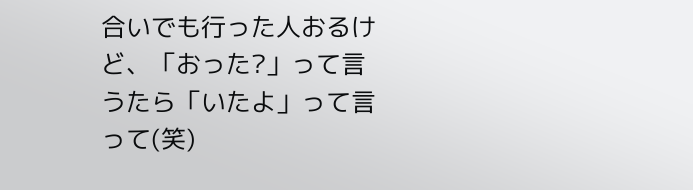合いでも行った人おるけど、「おった?」って言うたら「いたよ」って言って(笑)